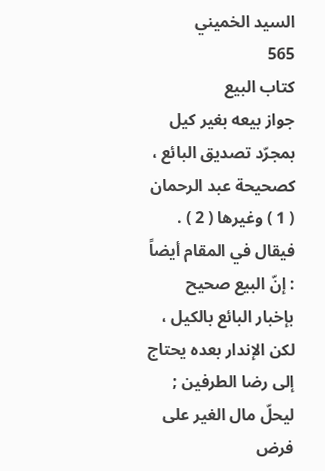السيد الخميني
565
كتاب البيع
جواز بيعه بغير كيل بمجرّد تصديق البائع ، كصحيحة عبد الرحمان ( 1 ) وغيرها ( 2 ) . فيقال في المقام أيضاً : إنّ البيع صحيح بإخبار البائع بالكيل ، لكن الإندار بعده يحتاج إلى رضا الطرفين ; ليحلّ مال الغير على فرض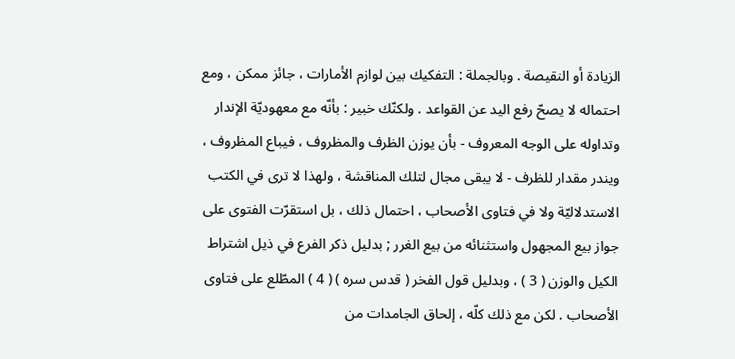الزيادة أو النقيصة . وبالجملة : التفكيك بين لوازم الأمارات ، جائز ممكن ، ومع احتماله لا يصحّ رفع اليد عن القواعد . ولكنّك خبير : بأنّه مع معهوديّة الإندار وتداوله على الوجه المعروف - بأن يوزن الظرف والمظروف ، فيباع المظروف ، ويندر مقدار للظرف - لا يبقى مجال لتلك المناقشة ، ولهذا لا ترى في الكتب الاستدلاليّة ولا في فتاوى الأصحاب ، احتمال ذلك ، بل استقرّت الفتوى على جواز بيع المجهول واستثنائه من بيع الغرر ; بدليل ذكر الفرع في ذيل اشتراط الكيل والوزن ( 3 ) ، وبدليل قول الفخر ( قدس سره ) ( 4 ) المطّلع على فتاوى الأصحاب . لكن مع ذلك كلّه ، إلحاق الجامدات من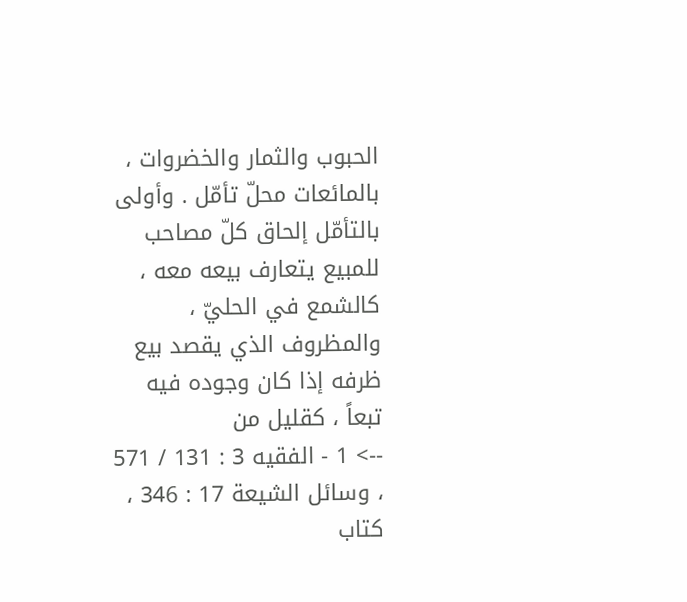الحبوب والثمار والخضروات ، بالمائعات محلّ تأمّل . وأولى بالتأمّل إلحاق كلّ مصاحب للمبيع يتعارف بيعه معه ، كالشمع في الحليّ ، والمظروف الذي يقصد بيع ظرفه إذا كان وجوده فيه تبعاً ، كقليل من
--> 1 - الفقيه 3 : 131 / 571 ، وسائل الشيعة 17 : 346 ، كتاب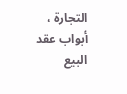التجارة ، أبواب عقد البيع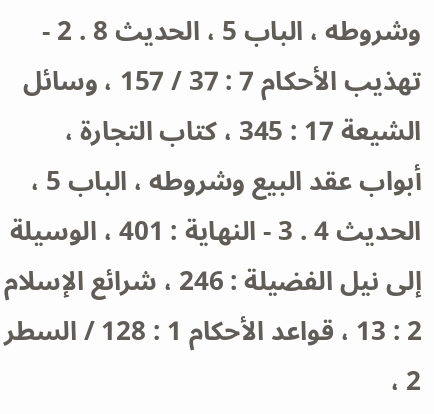وشروطه ، الباب 5 ، الحديث 8 . 2 - تهذيب الأحكام 7 : 37 / 157 ، وسائل الشيعة 17 : 345 ، كتاب التجارة ، أبواب عقد البيع وشروطه ، الباب 5 ، الحديث 4 . 3 - النهاية : 401 ، الوسيلة إلى نيل الفضيلة : 246 ، شرائع الإسلام 2 : 13 ، قواعد الأحكام 1 : 128 / السطر 2 ،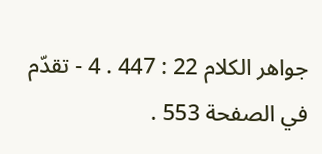جواهر الكلام 22 : 447 . 4 - تقدّم في الصفحة 553 .